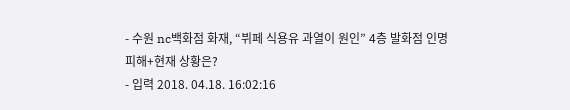- 수원 nc백화점 화재, “뷔페 식용유 과열이 원인” 4층 발화점 인명 피해+현재 상황은?
- 입력 2018. 04.18. 16:02:16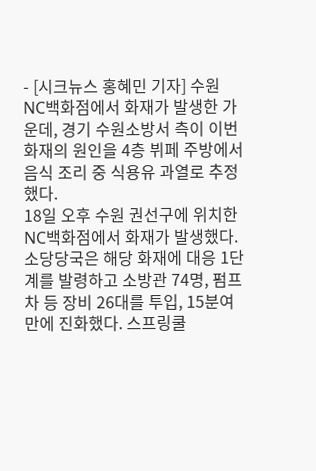- [시크뉴스 홍혜민 기자] 수원 NC백화점에서 화재가 발생한 가운데, 경기 수원소방서 측이 이번 화재의 원인을 4층 뷔페 주방에서 음식 조리 중 식용유 과열로 추정했다.
18일 오후 수원 권선구에 위치한 NC백화점에서 화재가 발생했다. 소당당국은 해당 화재에 대응 1단계를 발령하고 소방관 74명, 펌프차 등 장비 26대를 투입, 15분여 만에 진화했다. 스프링쿨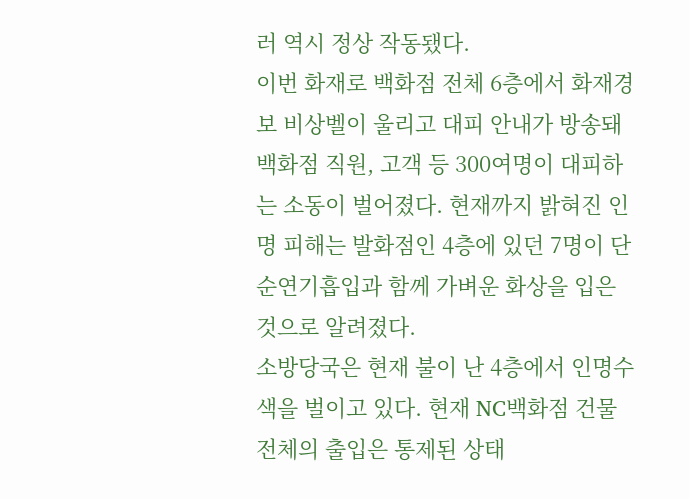러 역시 정상 작동됐다.
이번 화재로 백화점 전체 6층에서 화재경보 비상벨이 울리고 대피 안내가 방송돼 백화점 직원, 고객 등 300여명이 대피하는 소동이 벌어졌다. 현재까지 밝혀진 인명 피해는 발화점인 4층에 있던 7명이 단순연기흡입과 함께 가벼운 화상을 입은 것으로 알려졌다.
소방당국은 현재 불이 난 4층에서 인명수색을 벌이고 있다. 현재 NC백화점 건물 전체의 출입은 통제된 상태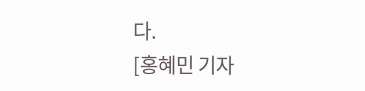다.
[홍혜민 기자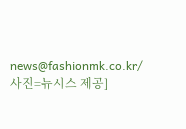news@fashionmk.co.kr/사진=뉴시스 제공]